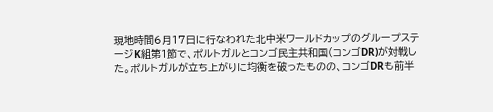現地時間6月17日に行なわれた北中米ワールドカップのグループステージK組第1節で、ポルトガルとコンゴ民主共和国(コンゴDR)が対戦した。ポルトガルが立ち上がりに均衡を破ったものの、コンゴDRも前半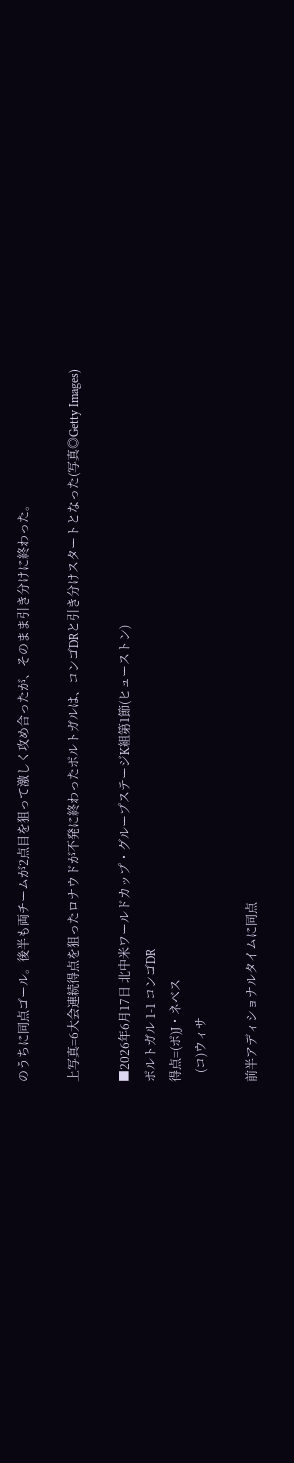のうちに同点ゴール。後半も両チームが2点目を狙って激しく攻め合ったが、そのまま引き分けに終わった。

上写真=6大会連続得点を狙ったロナウドが不発に終わったポルトガルは、コンゴDRと引き分けスタートとなった(写真◎Getty Images)

■2026年6月17日 北中米ワールドカップ・グループステージK組第1節(ヒューストン)
ポルトガル 1-1 コンゴDR
得点=(ポ)J・ネベス
   (コ)ウィサ

前半アディショナルタイムに同点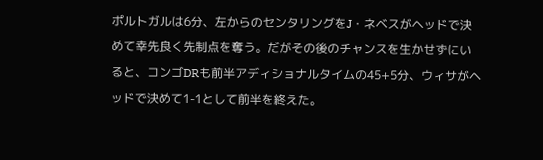ポルトガルは6分、左からのセンタリングをJ・ネベスがヘッドで決めて幸先良く先制点を奪う。だがその後のチャンスを生かせずにいると、コンゴDRも前半アディショナルタイムの45+5分、ウィサがヘッドで決めて1-1として前半を終えた。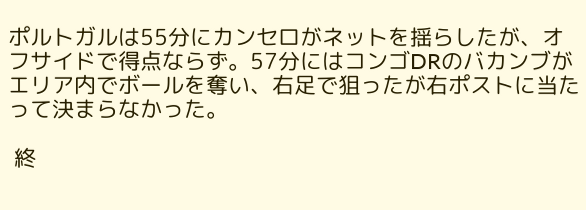ポルトガルは55分にカンセロがネットを揺らしたが、オフサイドで得点ならず。57分にはコンゴDRのバカンブがエリア内でボールを奪い、右足で狙ったが右ポストに当たって決まらなかった。

 終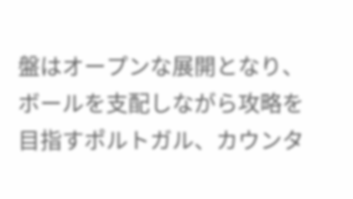盤はオープンな展開となり、ボールを支配しながら攻略を目指すポルトガル、カウンタ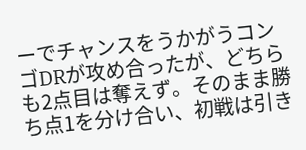ーでチャンスをうかがうコンゴDRが攻め合ったが、どちらも2点目は奪えず。そのまま勝ち点1を分け合い、初戦は引き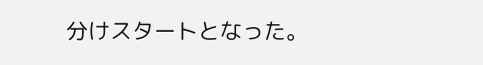分けスタートとなった。